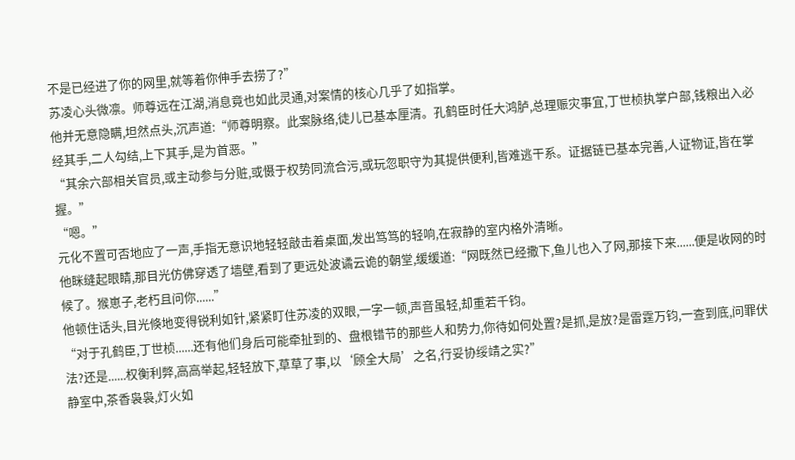不是已经进了你的网里,就等着你伸手去捞了?”
苏凌心头微凛。师尊远在江湖,消息竟也如此灵通,对案情的核心几乎了如指掌。
他并无意隐瞒,坦然点头,沉声道:“师尊明察。此案脉络,徒儿已基本厘清。孔鹤臣时任大鸿胪,总理赈灾事宜,丁世桢执掌户部,钱粮出入必经其手,二人勾结,上下其手,是为首恶。”
“其余六部相关官员,或主动参与分赃,或慑于权势同流合污,或玩忽职守为其提供便利,皆难逃干系。证据链已基本完善,人证物证,皆在掌握。”
“嗯。”
元化不置可否地应了一声,手指无意识地轻轻敲击着桌面,发出笃笃的轻响,在寂静的室内格外清晰。
他眯缝起眼睛,那目光仿佛穿透了墙壁,看到了更远处波谲云诡的朝堂,缓缓道:“网既然已经撒下,鱼儿也入了网,那接下来......便是收网的时候了。猴崽子,老朽且问你......”
他顿住话头,目光倏地变得锐利如针,紧紧盯住苏凌的双眼,一字一顿,声音虽轻,却重若千钧。
“对于孔鹤臣,丁世桢......还有他们身后可能牵扯到的、盘根错节的那些人和势力,你待如何处置?是抓,是放?是雷霆万钧,一查到底,问罪伏法?还是......权衡利弊,高高举起,轻轻放下,草草了事,以‘顾全大局’之名,行妥协绥靖之实?”
静室中,茶香袅袅,灯火如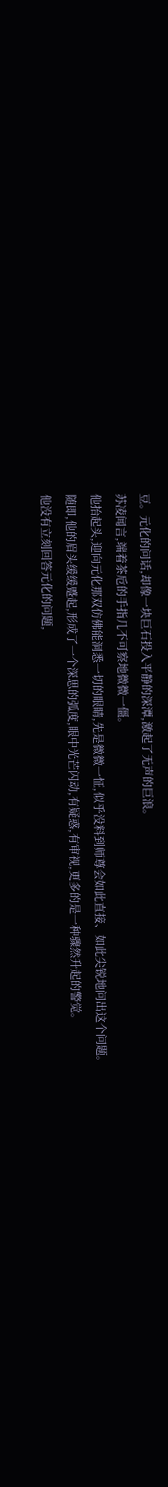豆。元化的问话,却像一块巨石投入平静的深潭,激起了无声的巨浪。
苏凌闻言,端着茶卮的手指几不可察地微微一僵。
他抬起头,迎向元化那双仿佛能洞悉一切的眼睛,先是微微一怔,似乎没料到师尊会如此直接、如此尖锐地问出这个问题。
随即,他的眉头缓缓蹙起,形成了一个深思的弧度,眼中光芒闪动,有疑惑,有审视,更多的是一种骤然升起的警觉。
他没有立刻回答元化的问题,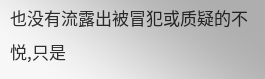也没有流露出被冒犯或质疑的不悦,只是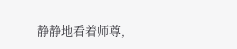静静地看着师尊,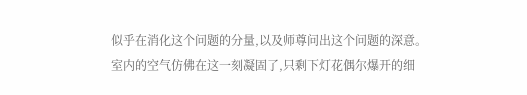似乎在消化这个问题的分量,以及师尊问出这个问题的深意。
室内的空气仿佛在这一刻凝固了,只剩下灯花偶尔爆开的细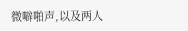微噼啪声,以及两人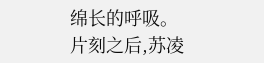绵长的呼吸。
片刻之后,苏凌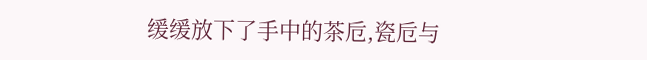缓缓放下了手中的茶卮,瓷卮与